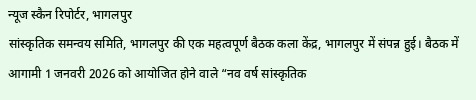न्यूज स्कैन रिपोर्टर, भागलपुर
सांस्कृतिक समन्वय समिति, भागलपुर की एक महत्वपूर्ण बैठक कला केंद्र, भागलपुर में संपन्न हुई। बैठक में आगामी 1 जनवरी 2026 को आयोजित होने वाले “नव वर्ष सांस्कृतिक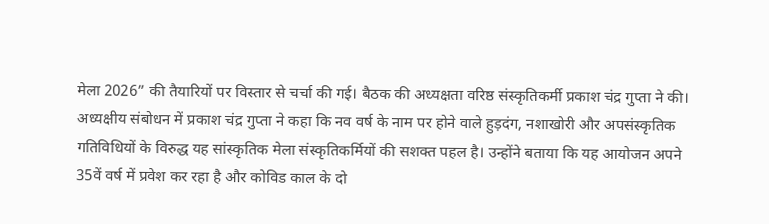मेला 2026” की तैयारियों पर विस्तार से चर्चा की गई। बैठक की अध्यक्षता वरिष्ठ संस्कृतिकर्मी प्रकाश चंद्र गुप्ता ने की।
अध्यक्षीय संबोधन में प्रकाश चंद्र गुप्ता ने कहा कि नव वर्ष के नाम पर होने वाले हुड़दंग, नशाखोरी और अपसंस्कृतिक गतिविधियों के विरुद्ध यह सांस्कृतिक मेला संस्कृतिकर्मियों की सशक्त पहल है। उन्होंने बताया कि यह आयोजन अपने 35वें वर्ष में प्रवेश कर रहा है और कोविड काल के दो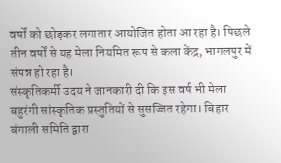वर्षों को छोड़कर लगातार आयोजित होता आ रहा है। पिछले तीन वर्षों से यह मेला नियमित रूप से कला केंद्र, भागलपुर में संपन्न हो रहा है।
संस्कृतिकर्मी उदय ने जानकारी दी कि इस वर्ष भी मेला बहुरंगी सांस्कृतिक प्रस्तुतियों से सुसज्जित रहेगा। बिहार बंगाली समिति द्वारा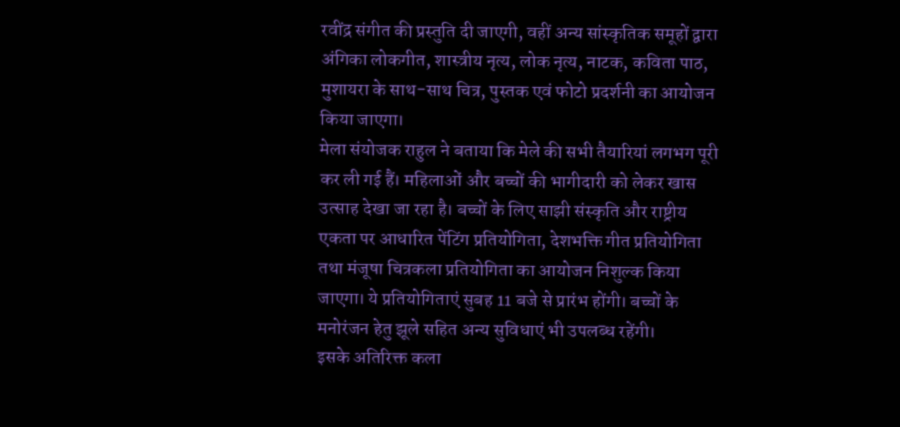रवींद्र संगीत की प्रस्तुति दी जाएगी, वहीं अन्य सांस्कृतिक समूहों द्वारा अंगिका लोकगीत, शास्त्रीय नृत्य, लोक नृत्य, नाटक, कविता पाठ, मुशायरा के साथ-साथ चित्र, पुस्तक एवं फोटो प्रदर्शनी का आयोजन किया जाएगा।
मेला संयोजक राहुल ने बताया कि मेले की सभी तैयारियां लगभग पूरी कर ली गई हैं। महिलाओं और बच्चों की भागीदारी को लेकर खास उत्साह देखा जा रहा है। बच्चों के लिए साझी संस्कृति और राष्ट्रीय एकता पर आधारित पेंटिंग प्रतियोगिता, देशभक्ति गीत प्रतियोगिता तथा मंजूषा चित्रकला प्रतियोगिता का आयोजन निशुल्क किया जाएगा। ये प्रतियोगिताएं सुबह 11 बजे से प्रारंभ होंगी। बच्चों के मनोरंजन हेतु झूले सहित अन्य सुविधाएं भी उपलब्ध रहेंगी।
इसके अतिरिक्त कला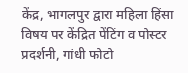केंद्र, भागलपुर द्वारा महिला हिंसा विषय पर केंद्रित पेंटिंग व पोस्टर प्रदर्शनी, गांधी फोटो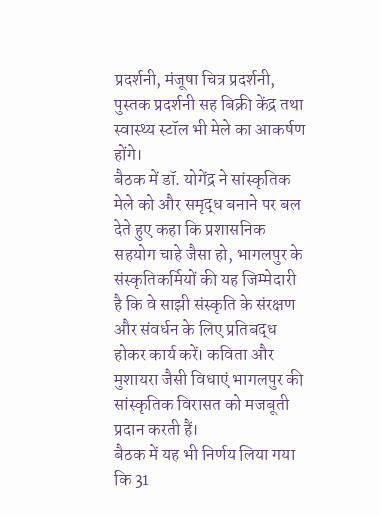प्रदर्शनी, मंजूषा चित्र प्रदर्शनी, पुस्तक प्रदर्शनी सह बिक्री केंद्र तथा स्वास्थ्य स्टॉल भी मेले का आकर्षण होंगे।
बैठक में डॉ. योगेंद्र ने सांस्कृतिक मेले को और समृद्ध बनाने पर बल देते हुए कहा कि प्रशासनिक सहयोग चाहे जैसा हो, भागलपुर के संस्कृतिकर्मियों की यह जिम्मेदारी है कि वे साझी संस्कृति के संरक्षण और संवर्धन के लिए प्रतिबद्ध होकर कार्य करें। कविता और मुशायरा जैसी विधाएं भागलपुर की सांस्कृतिक विरासत को मजबूती प्रदान करती हैं।
बैठक में यह भी निर्णय लिया गया कि 31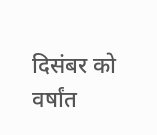दिसंबर को वर्षांत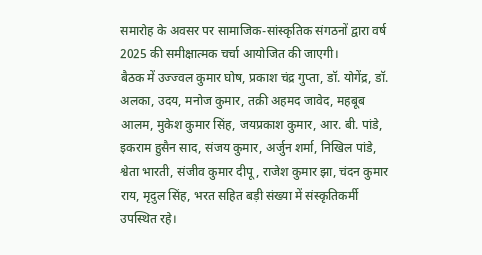समारोह के अवसर पर सामाजिक-सांस्कृतिक संगठनों द्वारा वर्ष 2025 की समीक्षात्मक चर्चा आयोजित की जाएगी।
बैठक में उज्ज्वल कुमार घोष, प्रकाश चंद्र गुप्ता, डॉ. योगेंद्र, डॉ. अलका, उदय, मनोज कुमार, तक़ी अहमद जावेद, महबूब आलम, मुकेश कुमार सिंह, जयप्रकाश कुमार, आर. बी. पांडे, इकराम हुसैन साद, संजय कुमार, अर्जुन शर्मा, निखिल पांडे, श्वेता भारती, संजीव कुमार दीपू, राजेश कुमार झा, चंदन कुमार राय, मृदुल सिंह, भरत सहित बड़ी संख्या में संस्कृतिकर्मी उपस्थित रहे।